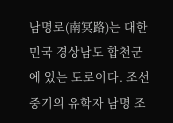남명로(南冥路)는 대한민국 경상남도 합천군에 있는 도로이다. 조선 중기의 유학자 남명 조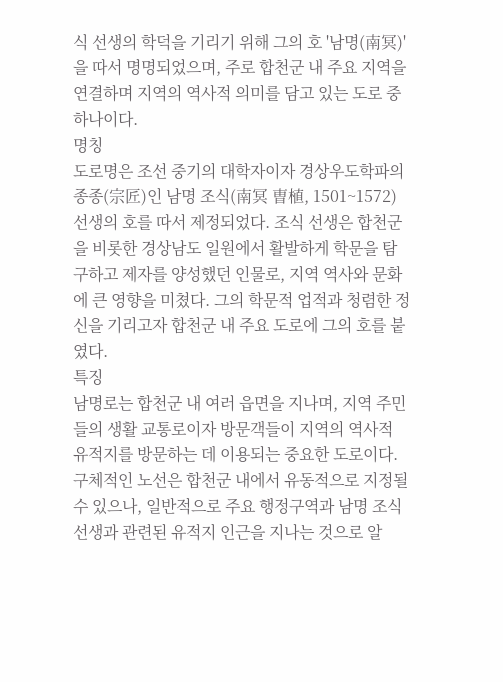식 선생의 학덕을 기리기 위해 그의 호 '남명(南冥)'을 따서 명명되었으며, 주로 합천군 내 주요 지역을 연결하며 지역의 역사적 의미를 담고 있는 도로 중 하나이다.
명칭
도로명은 조선 중기의 대학자이자 경상우도학파의 종종(宗匠)인 남명 조식(南冥 曺植, 1501~1572) 선생의 호를 따서 제정되었다. 조식 선생은 합천군을 비롯한 경상남도 일원에서 활발하게 학문을 탐구하고 제자를 양성했던 인물로, 지역 역사와 문화에 큰 영향을 미쳤다. 그의 학문적 업적과 청렴한 정신을 기리고자 합천군 내 주요 도로에 그의 호를 붙였다.
특징
남명로는 합천군 내 여러 읍면을 지나며, 지역 주민들의 생활 교통로이자 방문객들이 지역의 역사적 유적지를 방문하는 데 이용되는 중요한 도로이다. 구체적인 노선은 합천군 내에서 유동적으로 지정될 수 있으나, 일반적으로 주요 행정구역과 남명 조식 선생과 관련된 유적지 인근을 지나는 것으로 알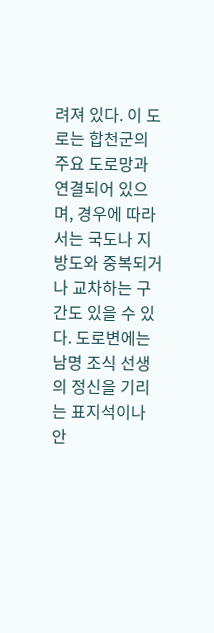려져 있다. 이 도로는 합천군의 주요 도로망과 연결되어 있으며, 경우에 따라서는 국도나 지방도와 중복되거나 교차하는 구간도 있을 수 있다. 도로변에는 남명 조식 선생의 정신을 기리는 표지석이나 안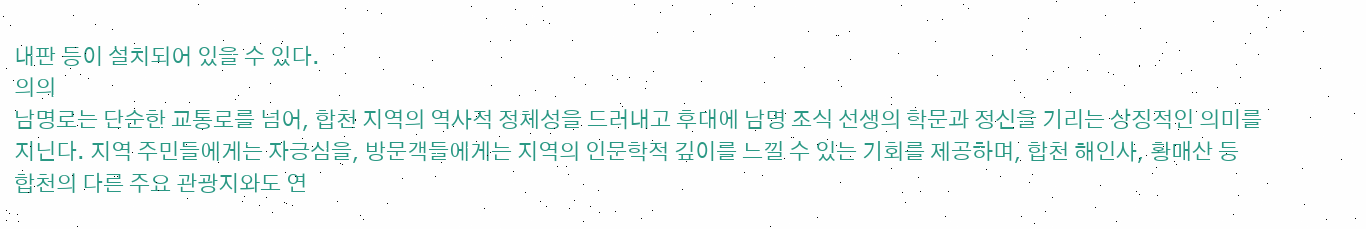내판 등이 설치되어 있을 수 있다.
의의
남명로는 단순한 교통로를 넘어, 합천 지역의 역사적 정체성을 드러내고 후대에 남명 조식 선생의 학문과 정신을 기리는 상징적인 의미를 지닌다. 지역 주민들에게는 자긍심을, 방문객들에게는 지역의 인문학적 깊이를 느낄 수 있는 기회를 제공하며, 합천 해인사, 황매산 등 합천의 다른 주요 관광지와도 연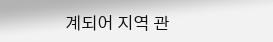계되어 지역 관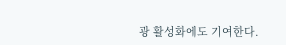광 활성화에도 기여한다.